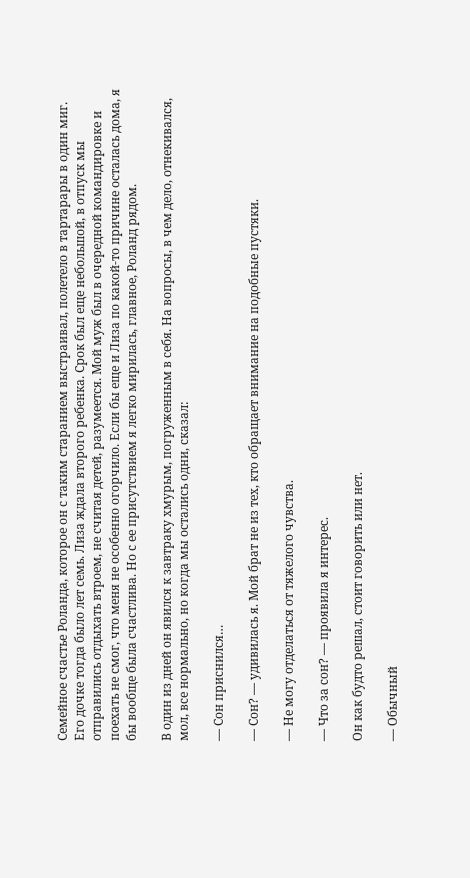Семейное счастье Роланда, которое он с таким старанием выстраивал, полетело в тартарары в один миг. Его дочке тогда было лет семь. Лиза ждала второго ребенка. Срок был еще небольшой, в отпуск мы отправились отдыхать втроем, не считая детей, разумеется. Мой муж был в очередной командировке и поехать не смог, что меня не особенно огорчило. Если бы еще и Лиза по какой-то причине осталась дома, я бы вообще была счастлива. Но с ее присутствием я легко мирилась, главное, Роланд рядом.

В один из дней он явился к завтраку хмурым, погруженным в себя. На вопросы, в чем дело, отнекивался, мол, все нормально, но когда мы остались одни, сказал:

— Сон приснился…

— Сон? — удивилась я. Мой брат не из тех, кто обращает внимание на подобные пустяки.

— Не могу отделаться от тяжелого чувства.

— Что за сон? — проявила я интерес.

Он как будто решал, стоит говорить или нет.

— Обычный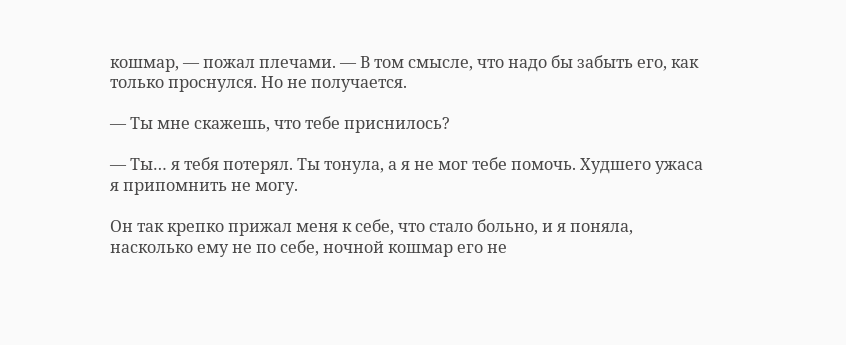кошмар, — пожал плечами. — В том смысле, что надо бы забыть его, как только проснулся. Но не получается.

— Ты мне скажешь, что тебе приснилось?

— Ты… я тебя потерял. Ты тонула, а я не мог тебе помочь. Худшего ужаса я припомнить не могу.

Он так крепко прижал меня к себе, что стало больно, и я поняла, насколько ему не по себе, ночной кошмар его не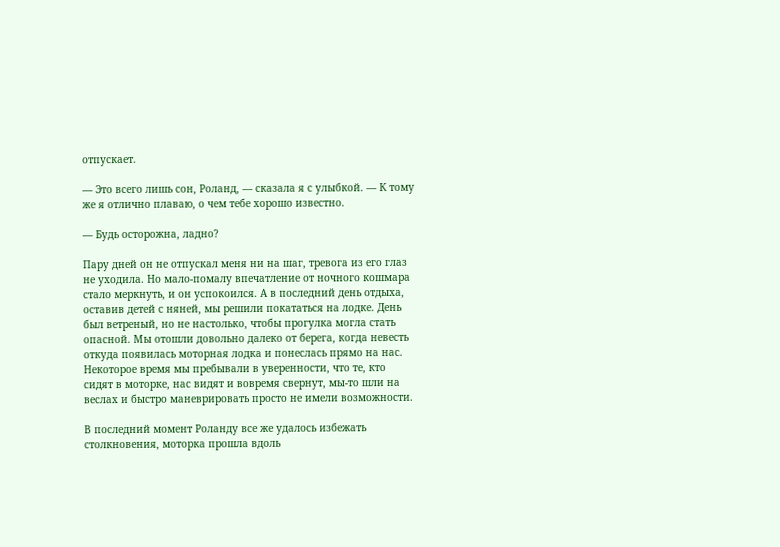отпускает.

— Это всего лишь сон, Роланд, — сказала я с улыбкой. — К тому же я отлично плаваю, о чем тебе хорошо известно.

— Будь осторожна, ладно?

Пару дней он не отпускал меня ни на шаг, тревога из его глаз не уходила. Но мало-помалу впечатление от ночного кошмара стало меркнуть, и он успокоился. А в последний день отдыха, оставив детей с няней, мы решили покататься на лодке. День был ветреный, но не настолько, чтобы прогулка могла стать опасной. Мы отошли довольно далеко от берега, когда невесть откуда появилась моторная лодка и понеслась прямо на нас. Некоторое время мы пребывали в уверенности, что те, кто сидят в моторке, нас видят и вовремя свернут, мы-то шли на веслах и быстро маневрировать просто не имели возможности.

В последний момент Роланду все же удалось избежать столкновения, моторка прошла вдоль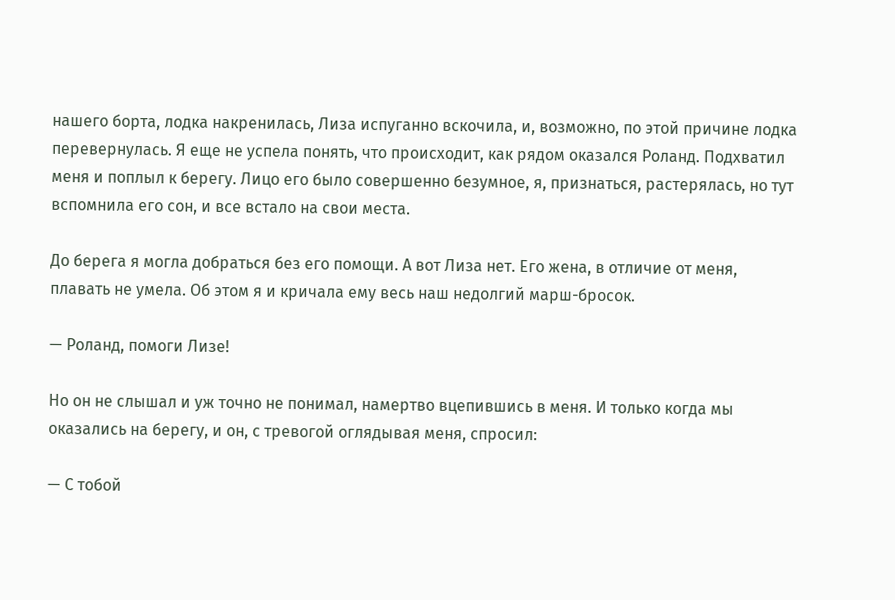нашего борта, лодка накренилась, Лиза испуганно вскочила, и, возможно, по этой причине лодка перевернулась. Я еще не успела понять, что происходит, как рядом оказался Роланд. Подхватил меня и поплыл к берегу. Лицо его было совершенно безумное, я, признаться, растерялась, но тут вспомнила его сон, и все встало на свои места.

До берега я могла добраться без его помощи. А вот Лиза нет. Его жена, в отличие от меня, плавать не умела. Об этом я и кричала ему весь наш недолгий марш-бросок.

— Роланд, помоги Лизе!

Но он не слышал и уж точно не понимал, намертво вцепившись в меня. И только когда мы оказались на берегу, и он, с тревогой оглядывая меня, спросил:

— С тобой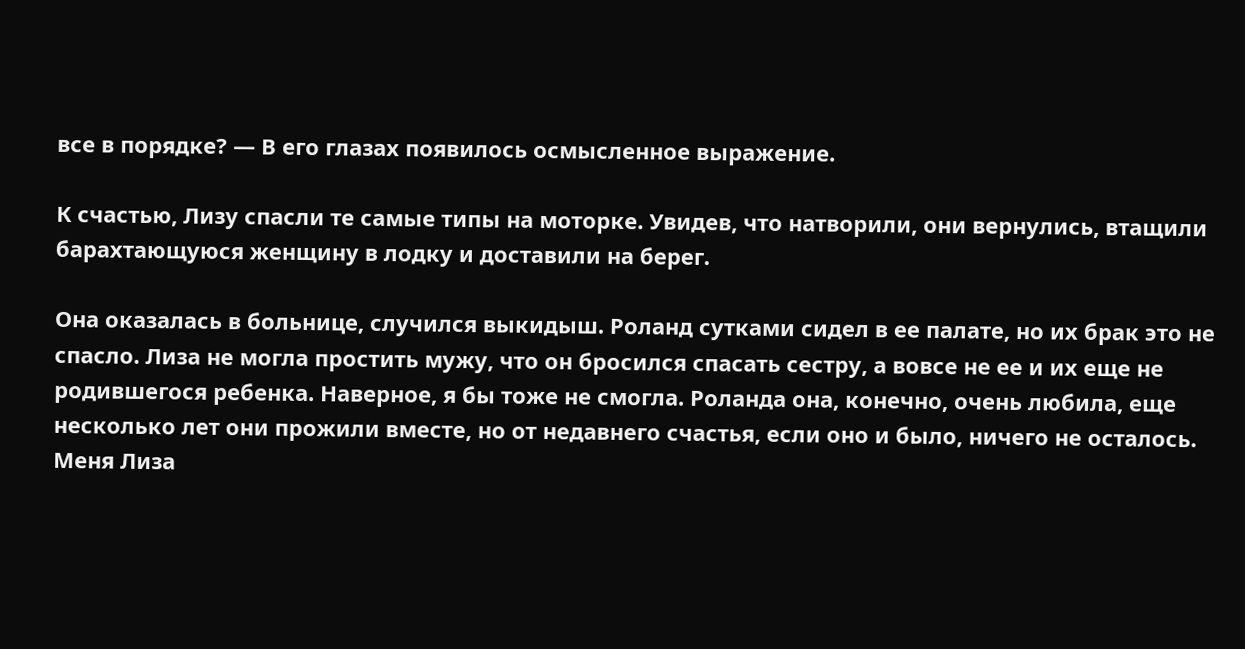все в порядке? — В его глазах появилось осмысленное выражение.

К счастью, Лизу спасли те самые типы на моторке. Увидев, что натворили, они вернулись, втащили барахтающуюся женщину в лодку и доставили на берег.

Она оказалась в больнице, случился выкидыш. Роланд сутками сидел в ее палате, но их брак это не спасло. Лиза не могла простить мужу, что он бросился спасать сестру, а вовсе не ее и их еще не родившегося ребенка. Наверное, я бы тоже не смогла. Роланда она, конечно, очень любила, еще несколько лет они прожили вместе, но от недавнего счастья, если оно и было, ничего не осталось. Меня Лиза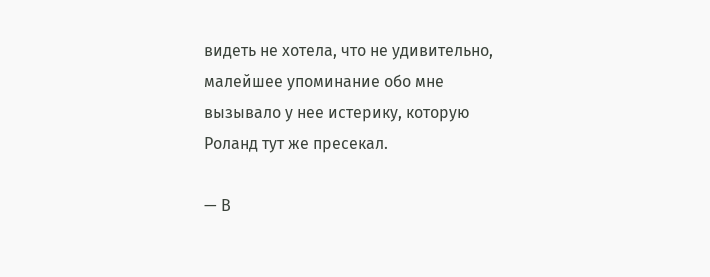видеть не хотела, что не удивительно, малейшее упоминание обо мне вызывало у нее истерику, которую Роланд тут же пресекал.

— В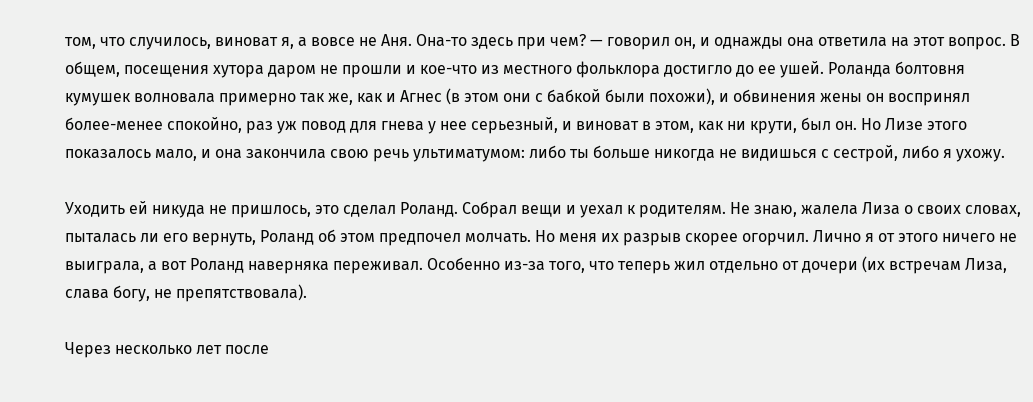том, что случилось, виноват я, а вовсе не Аня. Она-то здесь при чем? — говорил он, и однажды она ответила на этот вопрос. В общем, посещения хутора даром не прошли и кое-что из местного фольклора достигло до ее ушей. Роланда болтовня кумушек волновала примерно так же, как и Агнес (в этом они с бабкой были похожи), и обвинения жены он воспринял более-менее спокойно, раз уж повод для гнева у нее серьезный, и виноват в этом, как ни крути, был он. Но Лизе этого показалось мало, и она закончила свою речь ультиматумом: либо ты больше никогда не видишься с сестрой, либо я ухожу.

Уходить ей никуда не пришлось, это сделал Роланд. Собрал вещи и уехал к родителям. Не знаю, жалела Лиза о своих словах, пыталась ли его вернуть, Роланд об этом предпочел молчать. Но меня их разрыв скорее огорчил. Лично я от этого ничего не выиграла, а вот Роланд наверняка переживал. Особенно из-за того, что теперь жил отдельно от дочери (их встречам Лиза, слава богу, не препятствовала).

Через несколько лет после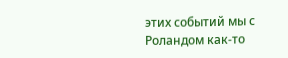этих событий мы с Роландом как-то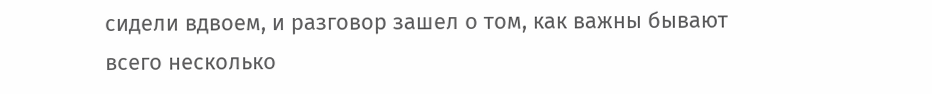сидели вдвоем, и разговор зашел о том, как важны бывают всего несколько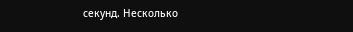секунд. Несколько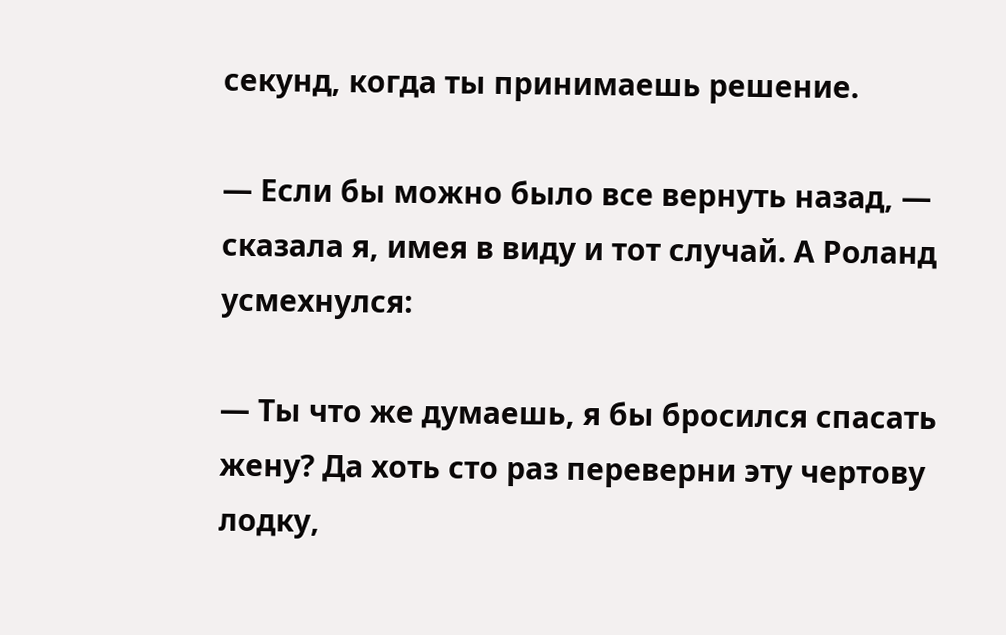секунд, когда ты принимаешь решение.

— Если бы можно было все вернуть назад, — сказала я, имея в виду и тот случай. А Роланд усмехнулся:

— Ты что же думаешь, я бы бросился спасать жену? Да хоть сто раз переверни эту чертову лодку,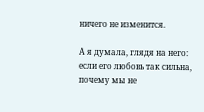ничего не изменится.

А я думала, глядя на него: если его любовь так сильна, почему мы не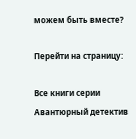можем быть вместе?

Перейти на страницу:

Все книги серии Авантюрный детектив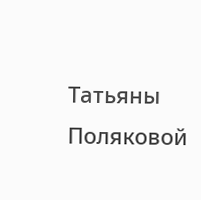Татьяны Поляковой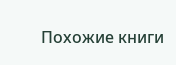Похожие книги